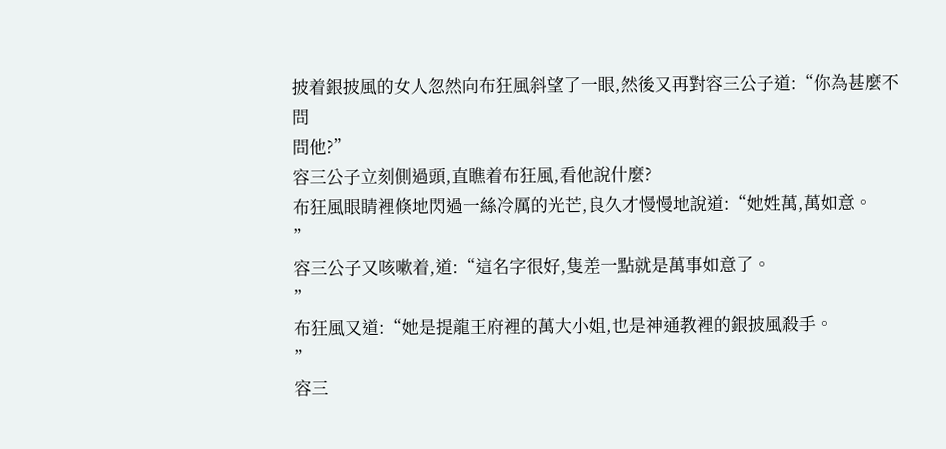披着銀披風的女人忽然向布狂風斜望了一眼,然後又再對容三公子道:“你為甚麼不問
問他?”
容三公子立刻側過頭,直瞧着布狂風,看他說什麼?
布狂風眼睛裡倏地閃過一絲冷厲的光芒,良久才慢慢地說道:“她姓萬,萬如意。
”
容三公子又咳嗽着,道:“這名字很好,隻差一點就是萬事如意了。
”
布狂風又道:“她是提龍王府裡的萬大小姐,也是神通教裡的銀披風殺手。
”
容三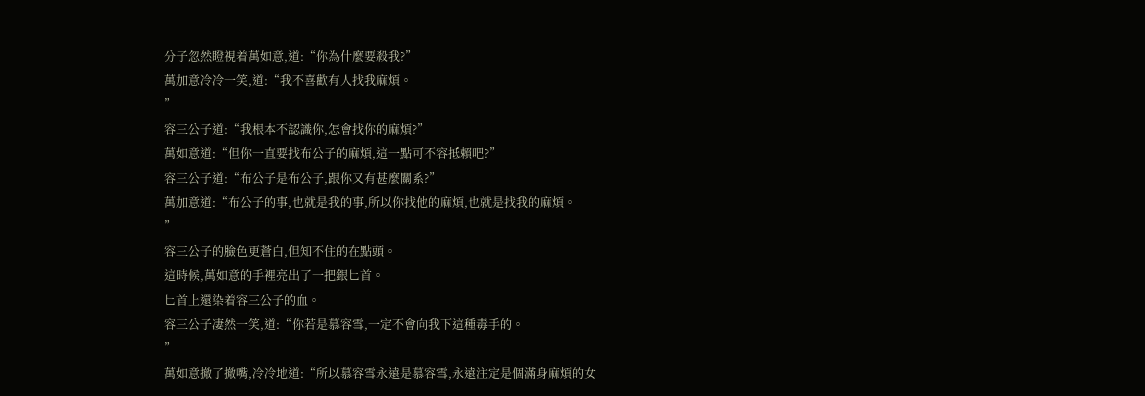分子忽然瞪視着萬如意,道:“你為什麼要殺我?”
萬加意冷冷一笑,道:“我不喜歡有人找我麻煩。
”
容三公子道:“我根本不認識你,怎會找你的麻煩?”
萬如意道:“但你一直要找布公子的麻煩,這一點可不容抵賴吧?”
容三公子道:“布公子是布公子,跟你又有甚麼關系?”
萬加意道:“布公子的事,也就是我的事,所以你找他的麻煩,也就是找我的麻煩。
”
容三公子的臉色更蒼白,但知不住的在點頭。
這時候,萬如意的手裡亮出了一把銀匕首。
匕首上還染着容三公子的血。
容三公子凄然一笑,道:“你若是慕容雪,一定不會向我下這種毒手的。
”
萬如意撤了撤嘴,冷冷地道:“所以慕容雪永遠是慕容雪,永遠注定是個滿身麻煩的女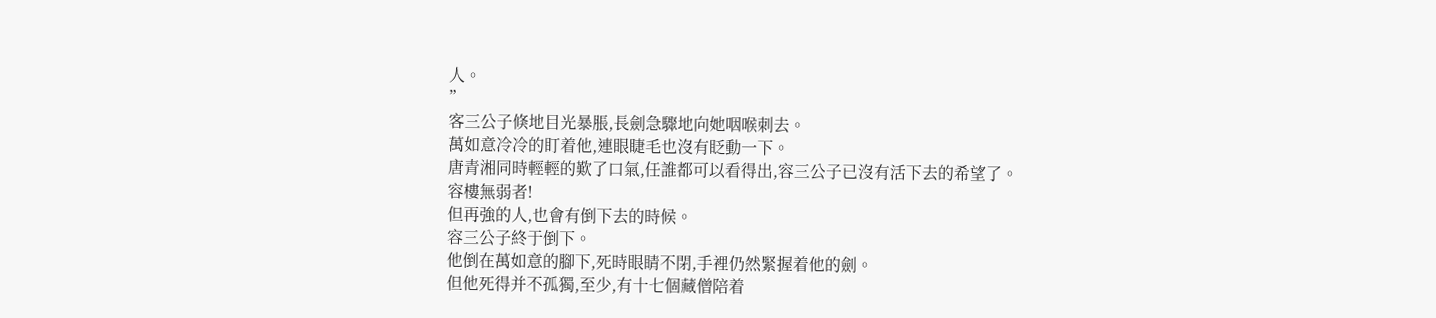人。
”
客三公子倏地目光暴脹,長劍急驟地向她咽喉刺去。
萬如意冷冷的盯着他,連眼睫毛也沒有眨動一下。
唐青湘同時輕輕的歎了口氣,任誰都可以看得出,容三公子已沒有活下去的希望了。
容樓無弱者!
但再強的人,也會有倒下去的時候。
容三公子終于倒下。
他倒在萬如意的腳下,死時眼睛不閉,手裡仍然緊握着他的劍。
但他死得并不孤獨,至少,有十七個藏僧陪着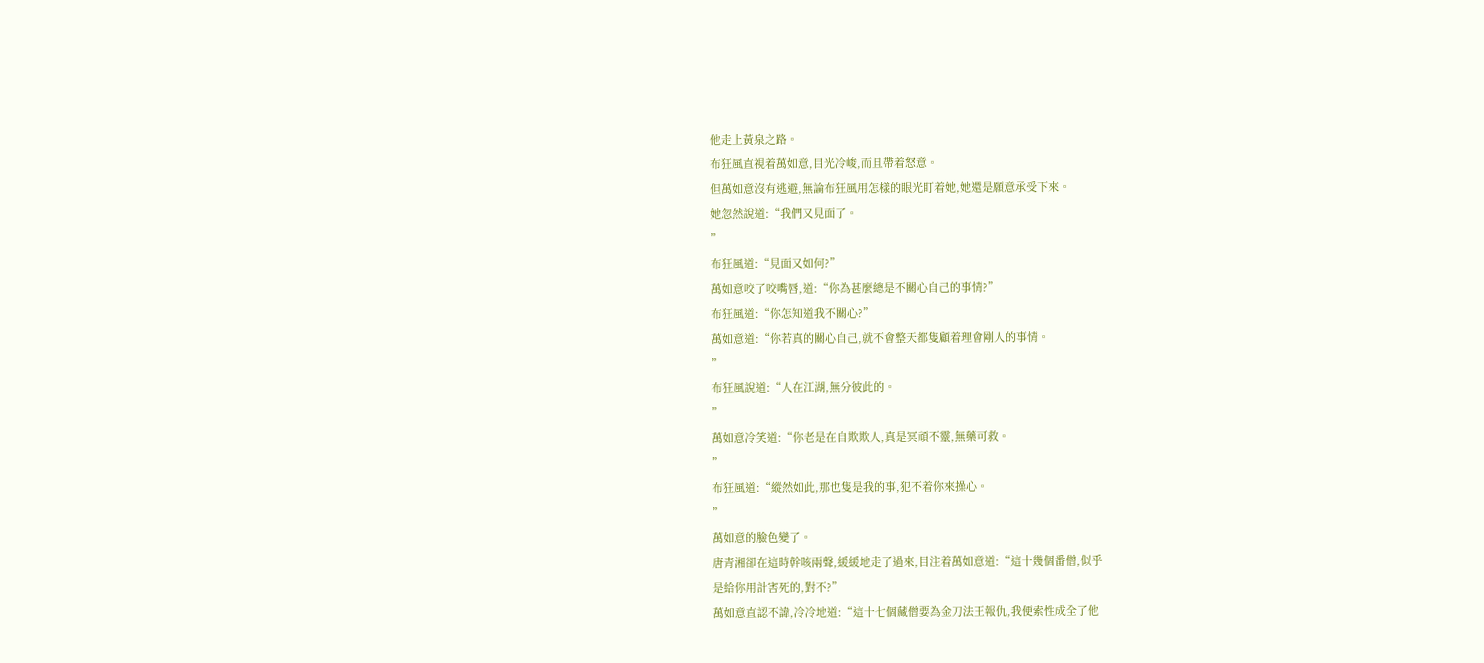他走上黃泉之路。
布狂風直視着萬如意,目光冷峻,而且帶着怒意。
但萬如意沒有逃避,無論布狂風用怎樣的眼光盯着她,她還是願意承受下來。
她忽然說道:“我們又見面了。
”
布狂風道:“見面又如何?”
萬如意咬了咬嘴唇,道:“你為甚麼總是不關心自己的事情?”
布狂風道:“你怎知道我不關心?”
萬如意道:“你若真的關心自己,就不會整天都隻顧着理會剛人的事情。
”
布狂風說道:“人在江湖,無分彼此的。
”
萬如意冷笑道:“你老是在自欺欺人,真是冥頑不靈,無藥可救。
”
布狂風道:“縱然如此,那也隻是我的事,犯不着你來操心。
”
萬如意的臉色變了。
唐青湘卻在這時幹咳兩聲,緩緩地走了過來,目注着萬如意道:“這十幾個番僧,似乎
是給你用計害死的,對不?”
萬如意直認不諱,冷冷地道:“這十七個藏僧要為金刀法王報仇,我便索性成全了他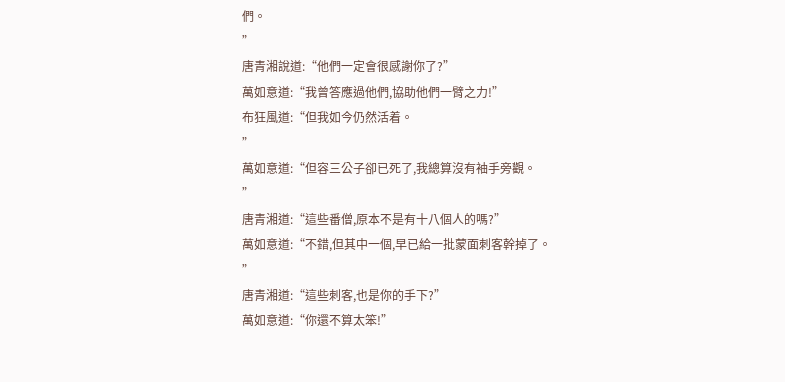們。
”
唐青湘說道:“他們一定會很感謝你了?”
萬如意道:“我曾答應過他們,協助他們一臂之力!”
布狂風道:“但我如今仍然活着。
”
萬如意道:“但容三公子卻已死了,我總算沒有袖手旁觀。
”
唐青湘道:“這些番僧,原本不是有十八個人的嗎?”
萬如意道:“不錯,但其中一個,早已給一批蒙面刺客幹掉了。
”
唐青湘道:“這些刺客,也是你的手下?”
萬如意道:“你還不算太笨!”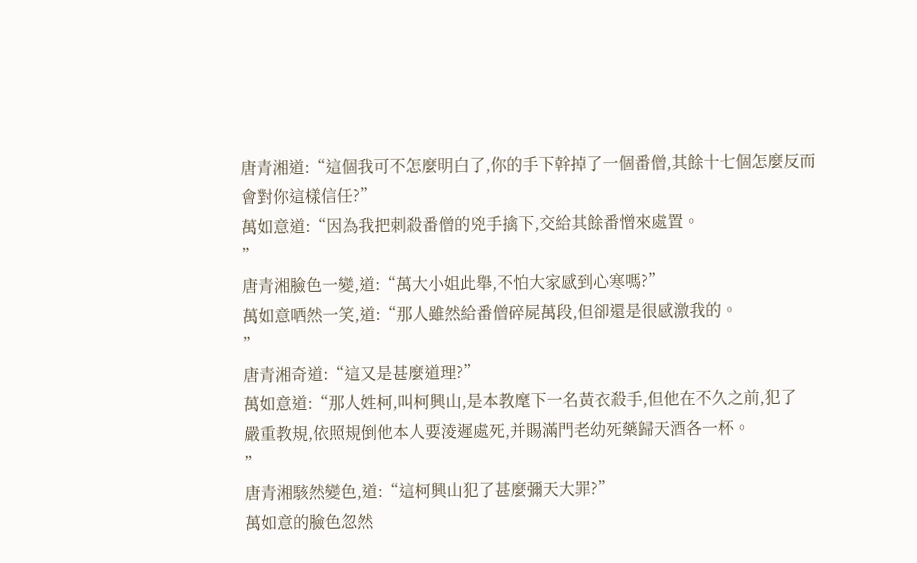唐青湘道:“這個我可不怎麼明白了,你的手下幹掉了一個番僧,其餘十七個怎麼反而
會對你這樣信任?”
萬如意道:“因為我把刺殺番僧的兇手擒下,交給其餘番憎來處置。
”
唐青湘臉色一變,道:“萬大小姐此舉,不怕大家感到心寒嗎?”
萬如意哂然一笑,道:“那人雖然給番僧碎屍萬段,但卻還是很感激我的。
”
唐青湘奇道:“這又是甚麼道理?”
萬如意道:“那人姓柯,叫柯興山,是本教麾下一名黃衣殺手,但他在不久之前,犯了
嚴重教規,依照規倒他本人要淩遲處死,并賜滿門老幼死藥歸天酒各一杯。
”
唐青湘駭然變色,道:“這柯興山犯了甚麼彌天大罪?”
萬如意的臉色忽然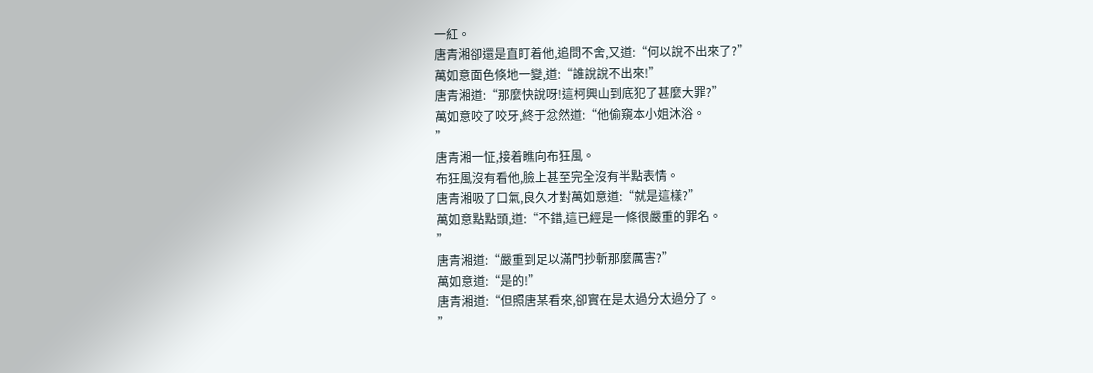一紅。
唐青湘卻還是直盯着他,追問不舍,又道:“何以說不出來了?”
萬如意面色倏地一變,道:“誰說說不出來!”
唐青湘道:“那麼快說呀!這柯興山到底犯了甚麼大罪?”
萬如意咬了咬牙,終于忿然道:“他偷窺本小姐沐浴。
”
唐青湘一怔,接着瞧向布狂風。
布狂風沒有看他,臉上甚至完全沒有半點表情。
唐青湘吸了口氣,良久才對萬如意道:“就是這樣?”
萬如意點點頭,道:“不錯,這已經是一條很嚴重的罪名。
”
唐青湘道:“嚴重到足以滿門抄斬那麼厲害?”
萬如意道:“是的!”
唐青湘道:“但照唐某看來,卻實在是太過分太過分了。
”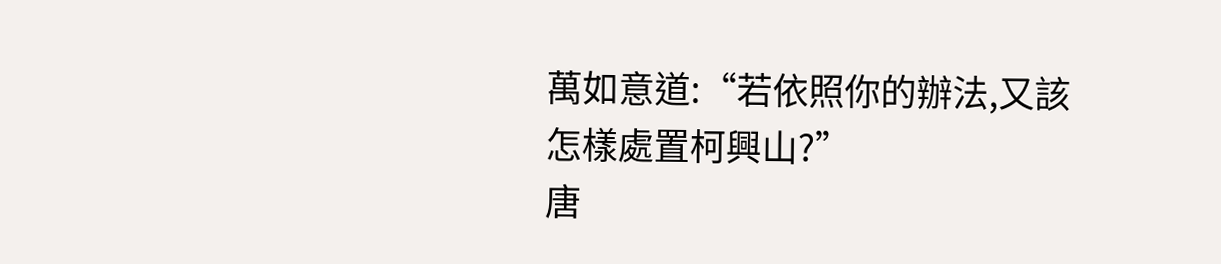萬如意道:“若依照你的辦法,又該怎樣處置柯興山?”
唐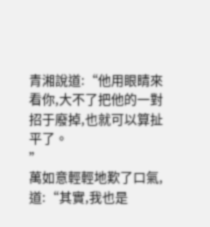青湘說道:“他用眼睛來看你,大不了把他的一對招于廢掉,也就可以算扯平了。
”
萬如意輕輕地歎了口氣,道:“其實,我也是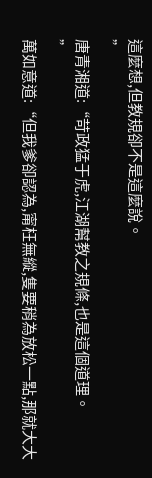這麼想,但教規卻不是這麼說。
”
唐青湘道:“苛政猛于虎,江湖幫教之規條,也是這個道理。
”
萬如意道:“但我爹卻認為,甯枉無縱,隻要稍為放松一點,那就大大